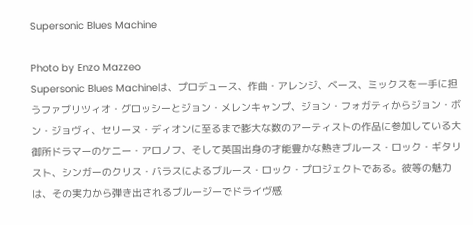Supersonic Blues Machine

Photo by Enzo Mazzeo
Supersonic Blues Machineは、プロデュース、作曲・アレンジ、ベース、ミックスを一手に担うファブリツィオ・グロッシーとジョン・メレンキャンプ、ジョン・フォガティからジョン・ボン・ジョヴィ、セリーヌ・ディオンに至るまで膨大な数のアーティストの作品に参加している大御所ドラマーのケニー・アロノフ、そして英国出身の才能豊かな熱きブルース・ロック・ギタリスト、シンガーのクリス・バラスによるブルース・ロック・プロジェクトである。彼等の魅力は、その実力から弾き出されるブルージーでドライヴ感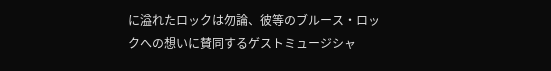に溢れたロックは勿論、彼等のブルース・ロックへの想いに賛同するゲストミュージシャ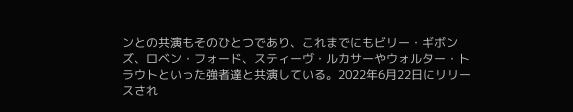ンとの共演もそのひとつであり、これまでにもビリー・ギボンズ、ロベン・フォード、スティーヴ・ルカサーやウォルター・トラウトといった強者達と共演している。2022年6月22日にリリースされ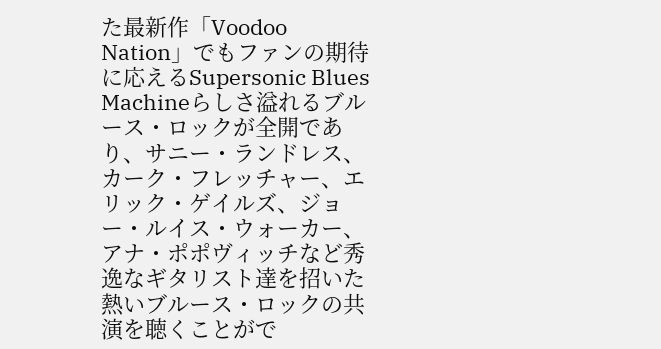た最新作「Voodoo Nation」でもファンの期待に応えるSupersonic Blues Machineらしさ溢れるブルース・ロックが全開であり、サニー・ランドレス、カーク・フレッチャー、エリック・ゲイルズ、ジョー・ルイス・ウォーカー、アナ・ポポヴィッチなど秀逸なギタリスト達を招いた熱いブルース・ロックの共演を聴くことがで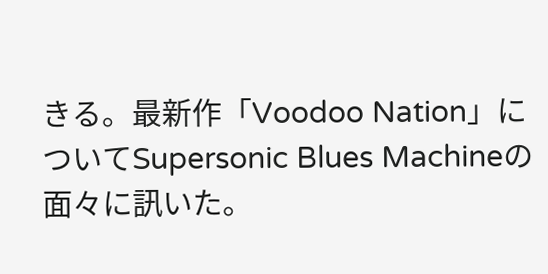きる。最新作「Voodoo Nation」についてSupersonic Blues Machineの面々に訊いた。